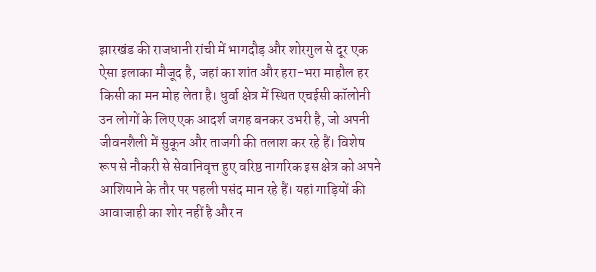झारखंड की राजधानी रांची में भागदौड़ और शोरगुल से दूर एक ऐसा इलाका मौजूद है, जहां का शांत और हरा-भरा माहौल हर किसी का मन मोह लेता है। धुर्वा क्षेत्र में स्थित एचईसी कॉलोनी उन लोगों के लिए एक आदर्श जगह बनकर उभरी है, जो अपनी जीवनशैली में सुकून और ताजगी की तलाश कर रहे हैं। विशेष रूप से नौकरी से सेवानिवृत्त हुए वरिष्ठ नागरिक इस क्षेत्र को अपने आशियाने के तौर पर पहली पसंद मान रहे हैं। यहां गाड़ियों की आवाजाही का शोर नहीं है और न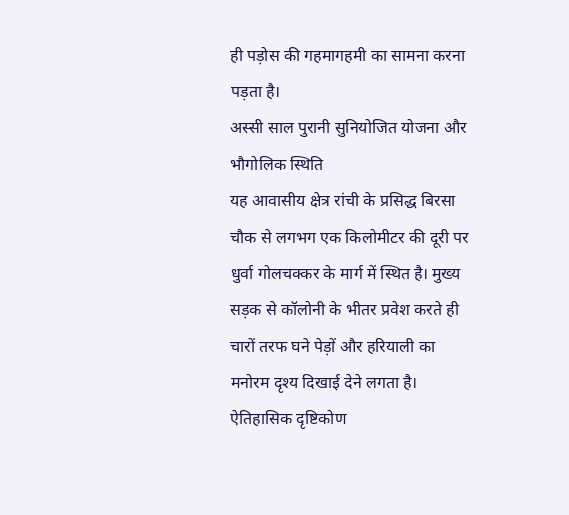ही पड़ोस की गहमागहमी का सामना करना पड़ता है।
अस्सी साल पुरानी सुनियोजित योजना और भौगोलिक स्थिति
यह आवासीय क्षेत्र रांची के प्रसिद्ध बिरसा चौक से लगभग एक किलोमीटर की दूरी पर धुर्वा गोलचक्कर के मार्ग में स्थित है। मुख्य सड़क से कॉलोनी के भीतर प्रवेश करते ही चारों तरफ घने पेड़ों और हरियाली का मनोरम दृश्य दिखाई देने लगता है। ऐतिहासिक दृष्टिकोण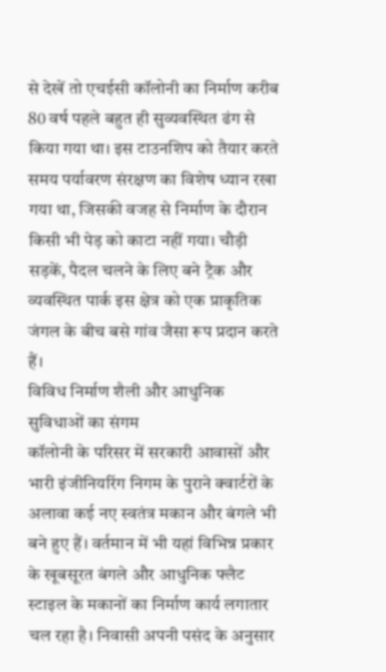से देखें तो एचईसी कॉलोनी का निर्माण करीब 80 वर्ष पहले बहुत ही सुव्यवस्थित ढंग से किया गया था। इस टाउनशिप को तैयार करते समय पर्यावरण संरक्षण का विशेष ध्यान रखा गया था, जिसकी वजह से निर्माण के दौरान किसी भी पेड़ को काटा नहीं गया। चौड़ी सड़कें, पैदल चलने के लिए बने ट्रैक और व्यवस्थित पार्क इस क्षेत्र को एक प्राकृतिक जंगल के बीच बसे गांव जैसा रूप प्रदान करते हैं।
विविध निर्माण शैली और आधुनिक सुविधाओं का संगम
कॉलोनी के परिसर में सरकारी आवासों और भारी इंजीनियरिंग निगम के पुराने क्वार्टरों के अलावा कई नए स्वतंत्र मकान और बंगले भी बने हुए हैं। वर्तमान में भी यहां विभिन्न प्रकार के खूबसूरत बंगले और आधुनिक फ्लैट स्टाइल के मकानों का निर्माण कार्य लगातार चल रहा है। निवासी अपनी पसंद के अनुसार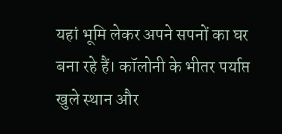यहां भूमि लेकर अपने सपनों का घर बना रहे हैं। कॉलोनी के भीतर पर्याप्त खुले स्थान और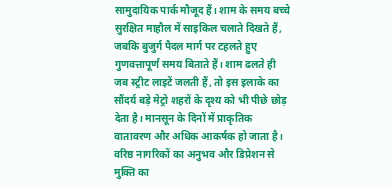सामुदायिक पार्क मौजूद हैं। शाम के समय बच्चे सुरक्षित माहौल में साइकिल चलाते दिखते हैं, जबकि बुजुर्ग पैदल मार्ग पर टहलते हुए गुणवत्तापूर्ण समय बिताते हैं। शाम ढलते ही जब स्ट्रीट लाइटें जलती हैं, तो इस इलाके का सौंदर्य बड़े मेट्रो शहरों के दृश्य को भी पीछे छोड़ देता है। मानसून के दिनों में प्राकृतिक वातावरण और अधिक आकर्षक हो जाता है।
वरिष्ठ नागरिकों का अनुभव और डिप्रेशन से मुक्ति का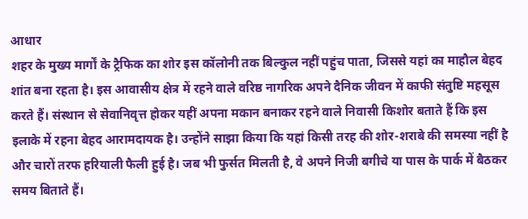आधार
शहर के मुख्य मार्गों के ट्रैफिक का शोर इस कॉलोनी तक बिल्कुल नहीं पहुंच पाता, जिससे यहां का माहौल बेहद शांत बना रहता है। इस आवासीय क्षेत्र में रहने वाले वरिष्ठ नागरिक अपने दैनिक जीवन में काफी संतुष्टि महसूस करते हैं। संस्थान से सेवानिवृत्त होकर यहीं अपना मकान बनाकर रहने वाले निवासी किशोर बताते हैं कि इस इलाके में रहना बेहद आरामदायक है। उन्होंने साझा किया कि यहां किसी तरह की शोर-शराबे की समस्या नहीं है और चारों तरफ हरियाली फैली हुई है। जब भी फुर्सत मिलती है, वे अपने निजी बगीचे या पास के पार्क में बैठकर समय बिताते हैं।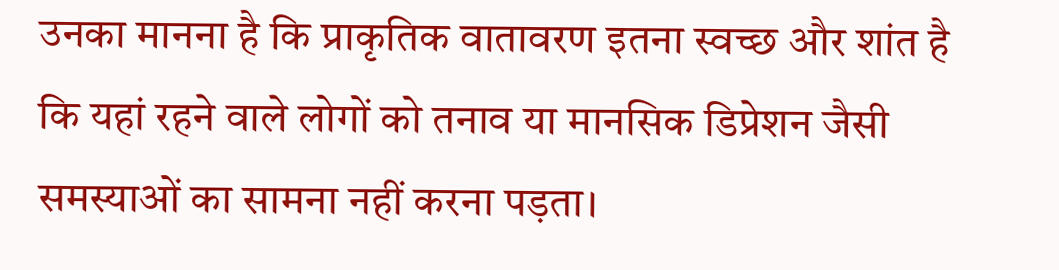उनका मानना है कि प्राकृतिक वातावरण इतना स्वच्छ और शांत है कि यहां रहने वाले लोगों को तनाव या मानसिक डिप्रेशन जैसी समस्याओं का सामना नहीं करना पड़ता।